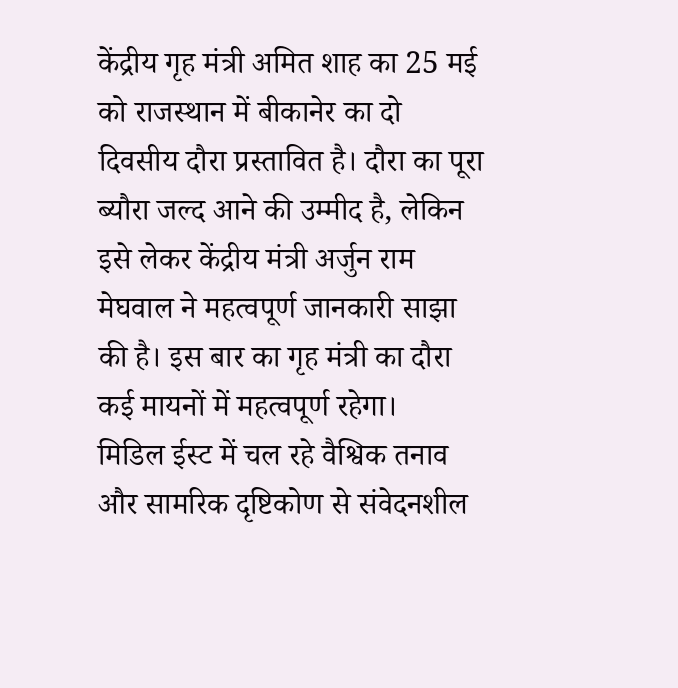केंद्रीय गृह मंत्री अमित शाह का 25 मई को राजस्थान में बीकानेर का दो दिवसीय दौरा प्रस्तावित है। दौरा का पूरा ब्यौरा जल्द आने की उम्मीद है, लेकिन इसे लेकर केंद्रीय मंत्री अर्जुन राम मेघवाल ने महत्वपूर्ण जानकारी साझा की है। इस बार का गृह मंत्री का दौरा कई मायनों में महत्वपूर्ण रहेगा।
मिडिल ईस्ट में चल रहे वैश्विक तनाव और सामरिक दृष्टिकोण से संवेदनशील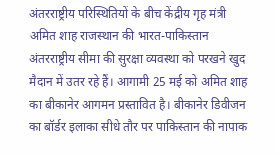अंतरराष्ट्रीय परिस्थितियों के बीच केंद्रीय गृह मंत्री अमित शाह राजस्थान की भारत-पाकिस्तान अंतरराष्ट्रीय सीमा की सुरक्षा व्यवस्था को परखने खुद मैदान में उतर रहे हैं। आगामी 25 मई को अमित शाह का बीकानेर आगमन प्रस्तावित है। बीकानेर डिवीजन का बॉर्डर इलाका सीधे तौर पर पाकिस्तान की नापाक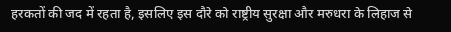हरकतों की जद में रहता है, इसलिए इस दौरे को राष्ट्रीय सुरक्षा और मरुधरा के लिहाज से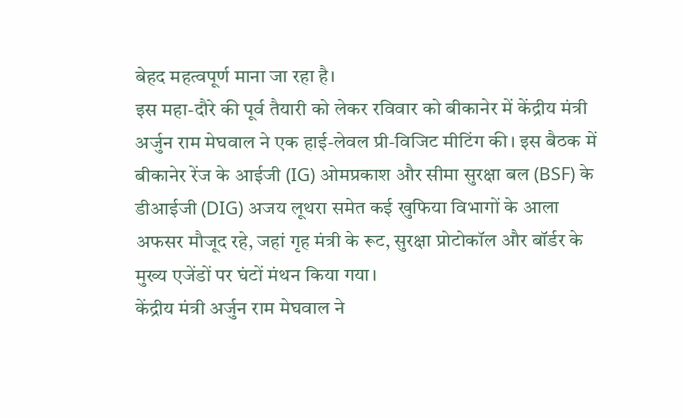बेहद महत्वपूर्ण माना जा रहा है।
इस महा-दौरे की पूर्व तैयारी को लेकर रविवार को बीकानेर में केंद्रीय मंत्री अर्जुन राम मेघवाल ने एक हाई-लेवल प्री-विजिट मीटिंग की। इस बैठक में बीकानेर रेंज के आईजी (IG) ओमप्रकाश और सीमा सुरक्षा बल (BSF) के डीआईजी (DIG) अजय लूथरा समेत कई खुफिया विभागों के आला अफसर मौजूद रहे, जहां गृह मंत्री के रूट, सुरक्षा प्रोटोकॉल और बॉर्डर के मुख्य एजेंडों पर घंटों मंथन किया गया।
केंद्रीय मंत्री अर्जुन राम मेघवाल ने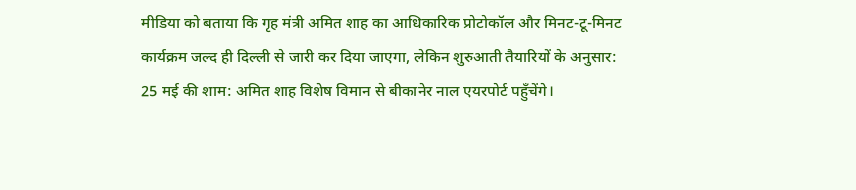मीडिया को बताया कि गृह मंत्री अमित शाह का आधिकारिक प्रोटोकॉल और मिनट-टू-मिनट कार्यक्रम जल्द ही दिल्ली से जारी कर दिया जाएगा, लेकिन शुरुआती तैयारियों के अनुसार:
25 मई की शाम: अमित शाह विशेष विमान से बीकानेर नाल एयरपोर्ट पहुँचेंगे।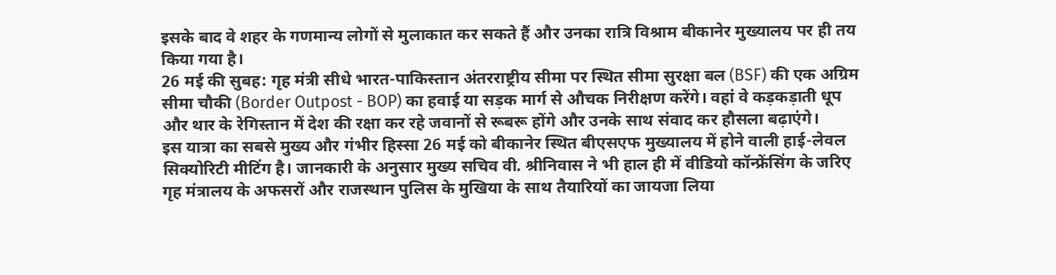इसके बाद वे शहर के गणमान्य लोगों से मुलाकात कर सकते हैं और उनका रात्रि विश्राम बीकानेर मुख्यालय पर ही तय किया गया है।
26 मई की सुबह: गृह मंत्री सीधे भारत-पाकिस्तान अंतरराष्ट्रीय सीमा पर स्थित सीमा सुरक्षा बल (BSF) की एक अग्रिम सीमा चौकी (Border Outpost - BOP) का हवाई या सड़क मार्ग से औचक निरीक्षण करेंगे। वहां वे कड़कड़ाती धूप और थार के रेगिस्तान में देश की रक्षा कर रहे जवानों से रूबरू होंगे और उनके साथ संवाद कर हौसला बढ़ाएंगे।
इस यात्रा का सबसे मुख्य और गंभीर हिस्सा 26 मई को बीकानेर स्थित बीएसएफ मुख्यालय में होने वाली हाई-लेवल सिक्योरिटी मीटिंग है। जानकारी के अनुसार मुख्य सचिव वी. श्रीनिवास ने भी हाल ही में वीडियो कॉन्फ्रेंसिंग के जरिए गृह मंत्रालय के अफसरों और राजस्थान पुलिस के मुखिया के साथ तैयारियों का जायजा लिया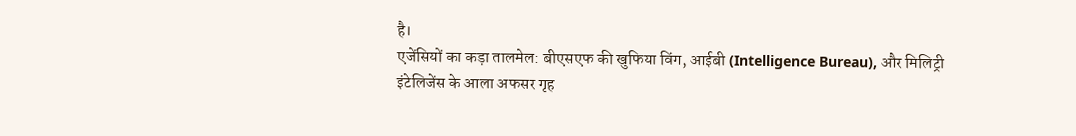है।
एजेंसियों का कड़ा तालमेल: बीएसएफ की खुफिया विंग, आईबी (Intelligence Bureau), और मिलिट्री इंटेलिजेंस के आला अफसर गृह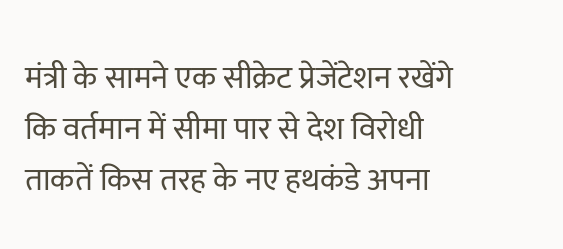मंत्री के सामने एक सीक्रेट प्रेजेंटेशन रखेंगे कि वर्तमान में सीमा पार से देश विरोधी ताकतें किस तरह के नए हथकंडे अपना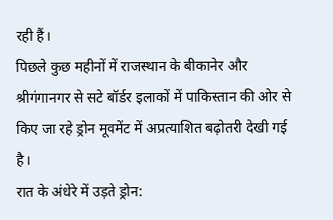रही हैं।
पिछले कुछ महीनों में राजस्थान के बीकानेर और श्रीगंगानगर से सटे बॉर्डर इलाकों में पाकिस्तान की ओर से किए जा रहे ड्रोन मूवमेंट में अप्रत्याशित बढ़ोतरी देखी गई है।
रात के अंधेरे में उड़ते ड्रोन: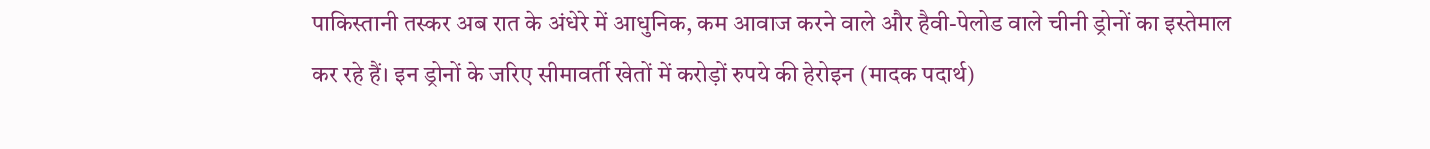पाकिस्तानी तस्कर अब रात के अंधेरे में आधुनिक, कम आवाज करने वाले और हैवी-पेलोड वाले चीनी ड्रोनों का इस्तेमाल कर रहे हैं। इन ड्रोनों के जरिए सीमावर्ती खेतों में करोड़ों रुपये की हेरोइन (मादक पदार्थ)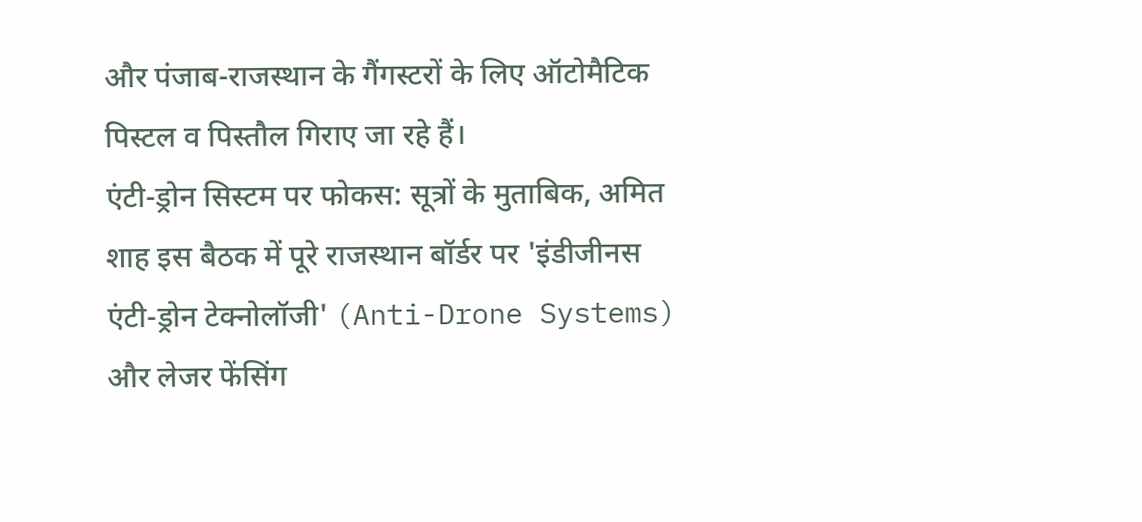और पंजाब-राजस्थान के गैंगस्टरों के लिए ऑटोमैटिक पिस्टल व पिस्तौल गिराए जा रहे हैं।
एंटी-ड्रोन सिस्टम पर फोकस: सूत्रों के मुताबिक, अमित शाह इस बैठक में पूरे राजस्थान बॉर्डर पर 'इंडीजीनस एंटी-ड्रोन टेक्नोलॉजी' (Anti-Drone Systems) और लेजर फेंसिंग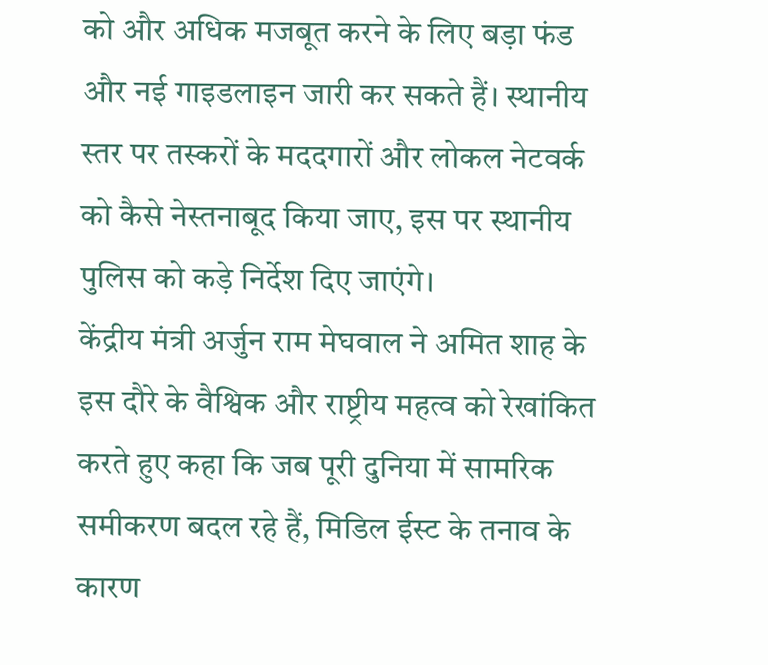को और अधिक मजबूत करने के लिए बड़ा फंड और नई गाइडलाइन जारी कर सकते हैं। स्थानीय स्तर पर तस्करों के मददगारों और लोकल नेटवर्क को कैसे नेस्तनाबूद किया जाए, इस पर स्थानीय पुलिस को कड़े निर्देश दिए जाएंगे।
केंद्रीय मंत्री अर्जुन राम मेघवाल ने अमित शाह के इस दौरे के वैश्विक और राष्ट्रीय महत्व को रेखांकित करते हुए कहा कि जब पूरी दुनिया में सामरिक समीकरण बदल रहे हैं, मिडिल ईस्ट के तनाव के कारण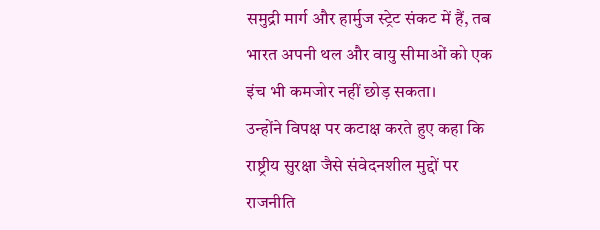समुद्री मार्ग और हार्मुज स्ट्रेट संकट में हैं, तब भारत अपनी थल और वायु सीमाओं को एक इंच भी कमजोर नहीं छोड़ सकता।
उन्होंने विपक्ष पर कटाक्ष करते हुए कहा कि राष्ट्रीय सुरक्षा जैसे संवेदनशील मुद्दों पर राजनीति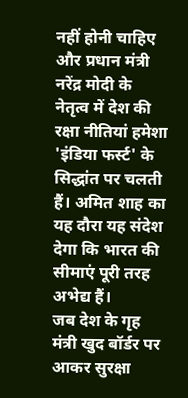नहीं होनी चाहिए और प्रधान मंत्री नरेंद्र मोदी के नेतृत्व में देश की रक्षा नीतियां हमेशा 'इंडिया फर्स्ट' के सिद्धांत पर चलती हैं। अमित शाह का यह दौरा यह संदेश देगा कि भारत की सीमाएं पूरी तरह अभेद्य हैं।
जब देश के गृह मंत्री खुद बॉर्डर पर आकर सुरक्षा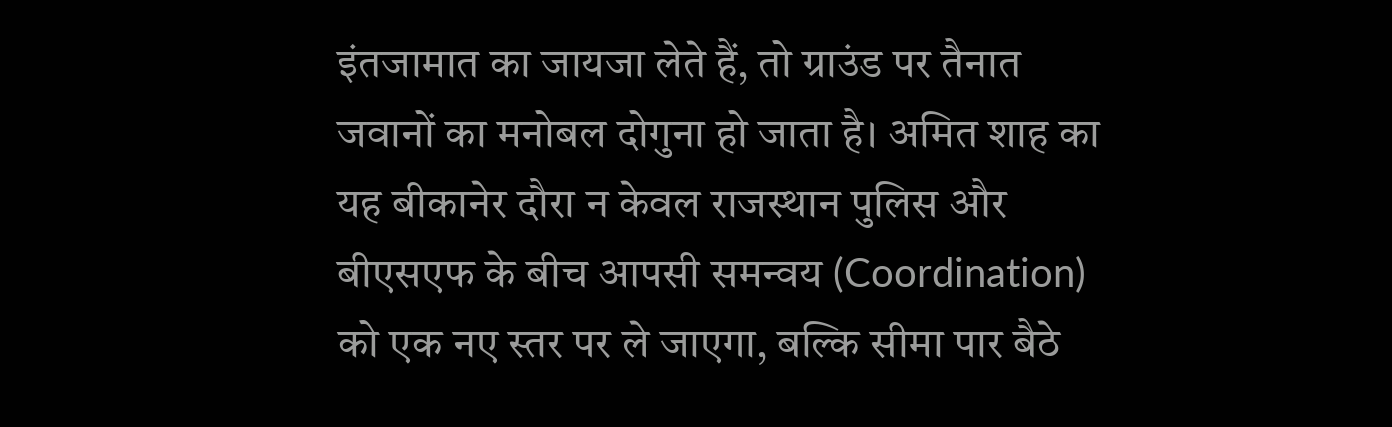इंतजामात का जायजा लेते हैं, तो ग्राउंड पर तैनात जवानों का मनोबल दोगुना हो जाता है। अमित शाह का यह बीकानेर दौरा न केवल राजस्थान पुलिस और बीएसएफ के बीच आपसी समन्वय (Coordination) को एक नए स्तर पर ले जाएगा, बल्कि सीमा पार बैठे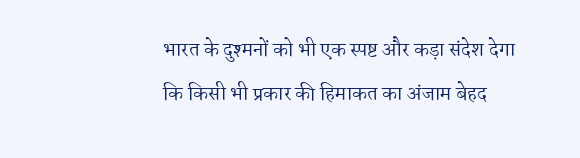भारत के दुश्मनों को भी एक स्पष्ट और कड़ा संदेश देगा कि किसी भी प्रकार की हिमाकत का अंजाम बेहद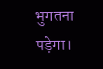भुगतना पड़ेगा।